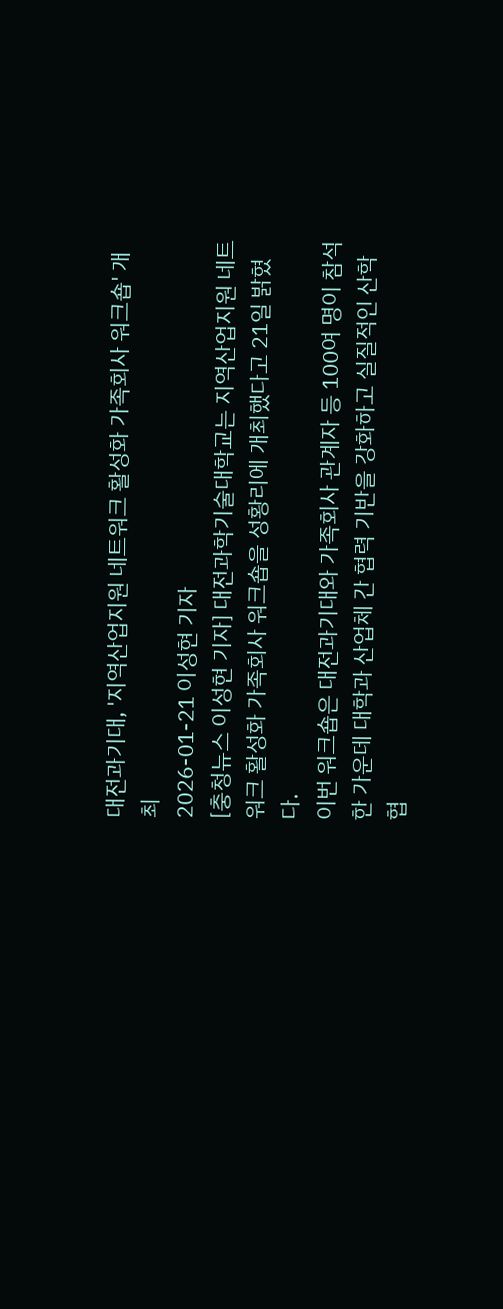대전과기대, '지역산업지원 네트워크 활성화 가족회사 워크숍' 개최
2026-01-21 이성현 기자
[충청뉴스 이성현 기자] 대전과학기술대학교는 지역산업지원 네트워크 활성화 가족회사 워크숍을 성황리에 개최했다고 21일 밝혔다.
이번 워크숍은 대전과기대와 가족회사 관계자 등 100여 명이 참석한 가운데 대학과 산업체 간 협력 기반을 강화하고 실질적인 산학협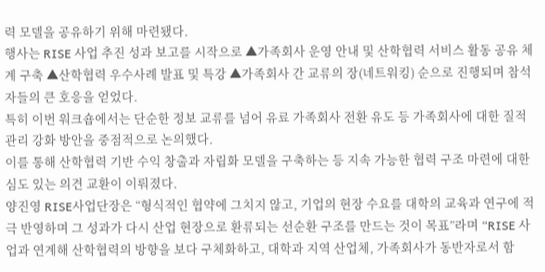력 모델을 공유하기 위해 마련됐다.
행사는 RISE 사업 추진 성과 보고를 시작으로 ▲가족회사 운영 안내 및 산학협력 서비스 활동 공유 체계 구축 ▲산학협력 우수사례 발표 및 특강 ▲가족회사 간 교류의 장(네트워킹) 순으로 진행되며 참석자들의 큰 호응을 얻었다.
특히 이번 워크숍에서는 단순한 정보 교류를 넘어 유료 가족회사 전환 유도 등 가족회사에 대한 질적 관리 강화 방안을 중점적으로 논의했다.
이를 통해 산학협력 기반 수익 창출과 자립화 모델을 구축하는 등 지속 가능한 협력 구조 마련에 대한 심도 있는 의견 교환이 이뤄졌다.
양진영 RISE사업단장은 “형식적인 협약에 그치지 않고, 기업의 현장 수요를 대학의 교육과 연구에 적극 반영하며 그 성과가 다시 산업 현장으로 환류되는 선순환 구조를 만드는 것이 목표”라며 “RISE 사업과 연계해 산학협력의 방향을 보다 구체화하고, 대학과 지역 산업체, 가족회사가 동반자로서 함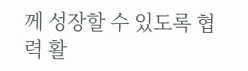께 성장할 수 있도록 협력 활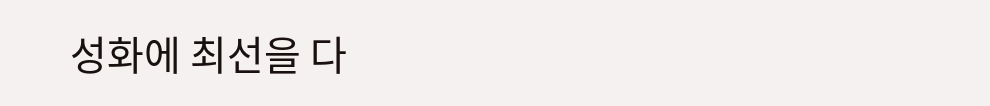성화에 최선을 다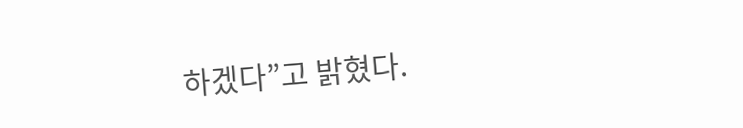하겠다”고 밝혔다.